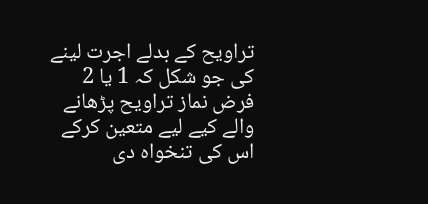تراویح کے بدلے اجرت لینے کی جو شکل کہ 1 یا 2 فرض نماز تراویح پڑھانے والے کیے لیے متعین کرکے اس کی تنخواہ دی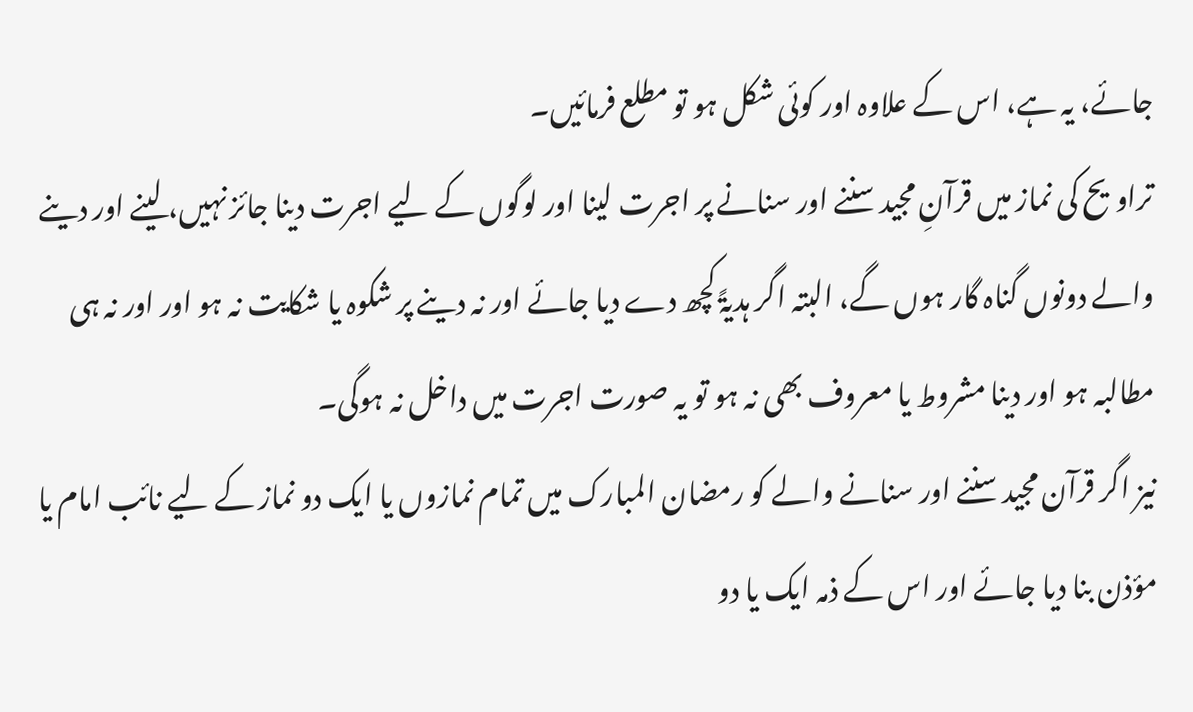جائے، یہ ہے، اس کے علاوہ اور کوئی شکل ہو تو مطلع فرمائیں۔
تراویح کی نماز میں قرآنِ مجید سننے اور سنانے پر اجرت لینا اور لوگوں کے لیے اجرت دینا جائز نہیں، لینے اور دینے والے دونوں گناہ گار ہوں گے، البتہ اگر ہدیۃً کچھ دے دیا جائے اور نہ دینے پر شکوہ یا شکایت نہ ہو اور اور نہ ہی مطالبہ ہو اور دینا مشروط یا معروف بھی نہ ہو تو یہ صورت اجرت میں داخل نہ ہوگی۔
نیز اگر قرآن مجید سننے اور سنانے والے کو رمضان المبارک میں تمام نمازوں یا ایک دو نماز کے لیے نائب امام یا مؤذن بنا دیا جائے اور اس کے ذمہ ایک یا دو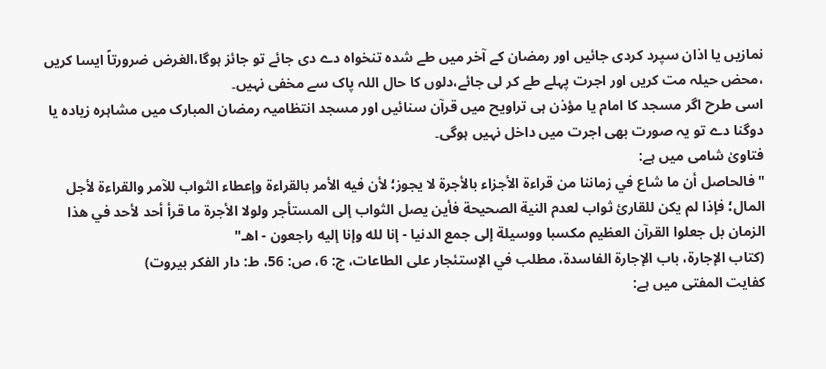نمازیں یا اذان سپرد کردی جائیں اور رمضان کے آخر میں طے شدہ تنخواہ دے دی جائے تو جائز ہوگا،الغرض ضرورتاً ایسا کریں ،محض حیلہ مت کریں اور اجرت پہلے طے کر لی جائے،دلوں کا حال اللہ پاک سے مخفی نہیں۔
اسی طرح اگر مسجد کا امام یا مؤذن ہی تراویح میں قرآن سنائیں اور مسجد انتظامیہ رمضان المبارک میں مشاہرہ زیادہ یا دوگنا دے تو یہ صورت بھی اجرت میں داخل نہیں ہوگی۔
فتاویٰ شامی میں ہے:
"فالحاصل أن ما شاع في زماننا من قراءة الأجزاء بالأجرة لا يجوز؛ لأن فيه الأمر بالقراءة وإعطاء الثواب للآمر والقراءة لأجل المال؛ فإذا لم يكن للقارئ ثواب لعدم النية الصحيحة فأين يصل الثواب إلى المستأجر ولولا الأجرة ما قرأ أحد لأحد في هذا الزمان بل جعلوا القرآن العظيم مكسبا ووسيلة إلى جمع الدنيا - إنا لله وإنا إليه راجعون - اهـ"
(كتاب الإجارة، باب الإجارة الفاسدة، مطلب في الإستئجار على الطاعات، ج: 6، ص: 56، ط: دار الفكر بيروت)
کفایت المفتی میں ہے: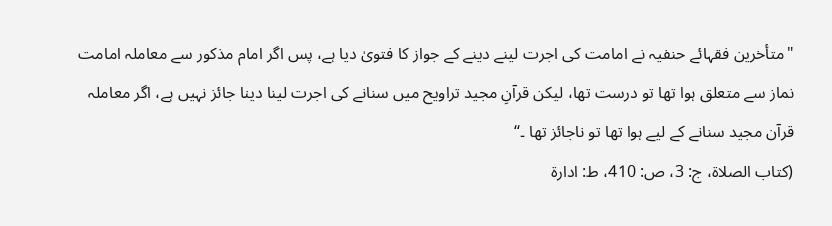"متأخرین فقہائے حنفیہ نے امامت کی اجرت لینے دینے کے جواز کا فتویٰ دیا ہے، پس اگر امام مذکور سے معاملہ امامت نماز سے متعلق ہوا تھا تو درست تھا، لیکن قرآنِ مجید تراویح میں سنانے کی اجرت لینا دینا جائز نہیں ہے، اگر معاملہ قرآن مجید سنانے کے لیے ہوا تھا تو ناجائز تھا ۔‘‘
(کتاب الصلاۃ، ج: 3، ص: 410، ط: ادارۃ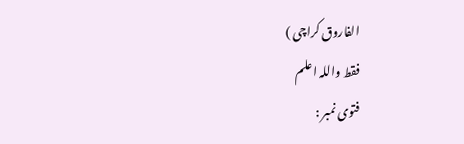الفاروق کراچی )
فقط واللہ اعلم
فتوی نمبر :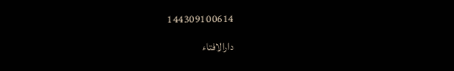144309100614
دارالافتاء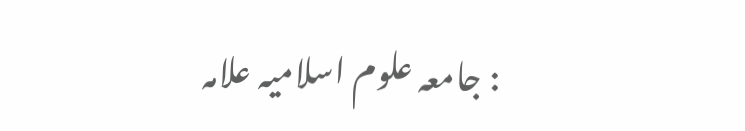: جامعہ علوم اسلامیہ علامہ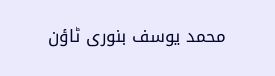محمد یوسف بنوری ٹاؤن